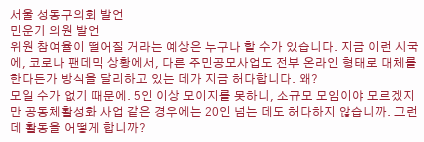서울 성동구의회 발언
민운기 의원 발언
위원 참여율이 떨어질 거라는 예상은 누구나 할 수가 있습니다. 지금 이런 시국에, 코로나 팬데믹 상황에서, 다른 주민공모사업도 전부 온라인 형태로 대체를 한다든가 방식을 달리하고 있는 데가 지금 허다합니다. 왜?
모일 수가 없기 때문에. 5인 이상 모이지를 못하니, 소규모 모임이야 모르겠지만 공동체활성화 사업 같은 경우에는 20인 넘는 데도 허다하지 않습니까. 그런데 활동을 어떻게 합니까?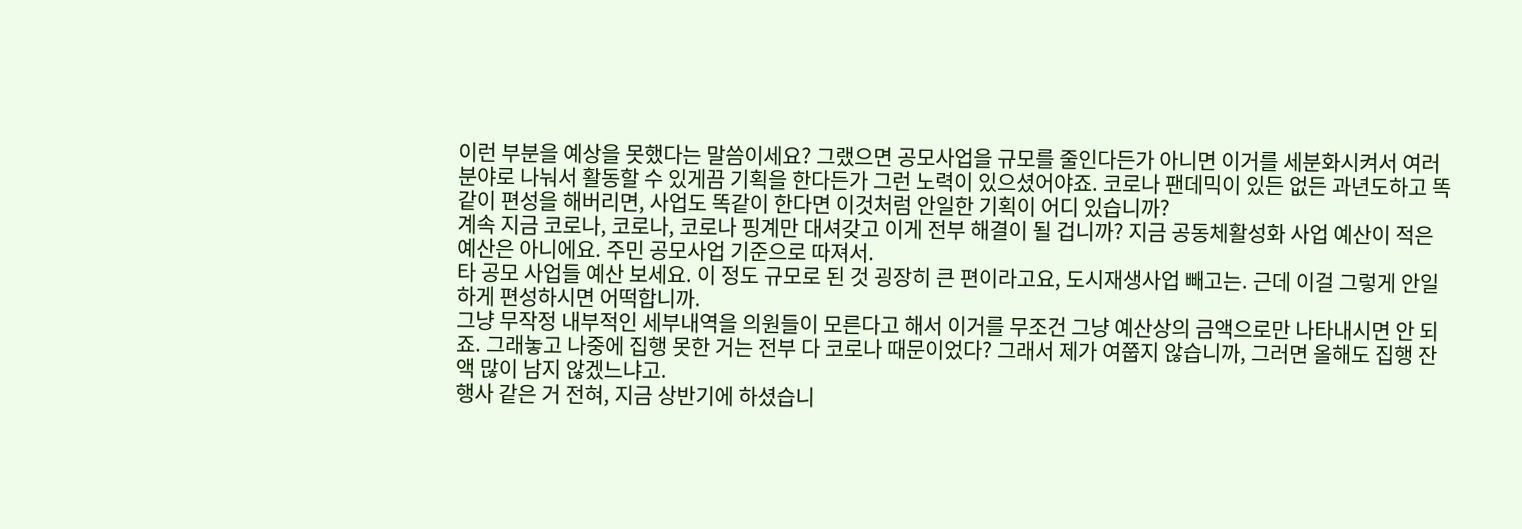이런 부분을 예상을 못했다는 말씀이세요? 그랬으면 공모사업을 규모를 줄인다든가 아니면 이거를 세분화시켜서 여러 분야로 나눠서 활동할 수 있게끔 기획을 한다든가 그런 노력이 있으셨어야죠. 코로나 팬데믹이 있든 없든 과년도하고 똑같이 편성을 해버리면, 사업도 똑같이 한다면 이것처럼 안일한 기획이 어디 있습니까?
계속 지금 코로나, 코로나, 코로나 핑계만 대셔갖고 이게 전부 해결이 될 겁니까? 지금 공동체활성화 사업 예산이 적은 예산은 아니에요. 주민 공모사업 기준으로 따져서.
타 공모 사업들 예산 보세요. 이 정도 규모로 된 것 굉장히 큰 편이라고요, 도시재생사업 빼고는. 근데 이걸 그렇게 안일하게 편성하시면 어떡합니까.
그냥 무작정 내부적인 세부내역을 의원들이 모른다고 해서 이거를 무조건 그냥 예산상의 금액으로만 나타내시면 안 되죠. 그래놓고 나중에 집행 못한 거는 전부 다 코로나 때문이었다? 그래서 제가 여쭙지 않습니까, 그러면 올해도 집행 잔액 많이 남지 않겠느냐고.
행사 같은 거 전혀, 지금 상반기에 하셨습니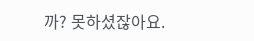까? 못하셨잖아요.